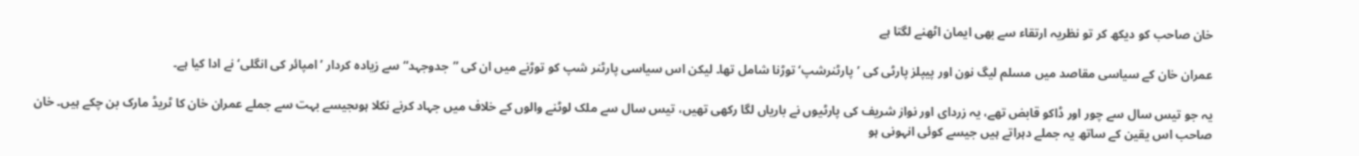خان صاحب کو دیکھ کر تو نظریہ ارتقاء سے بھی ایمان اٹھنے لگتا ہے

عمران خان کے سیاسی مقاصد میں مسلم لیگ نون اور پیپلز پارٹی کی ’پارٹنرشپ‘ توڑنا شامل تھا۔ لیکن اس سیاسی پارٹنر شپ کو توڑنے میں ان کی ”جدوجہد“ سے زیادہ کردار ’امپائر کی انگلی‘ نے ادا کیا ہے۔

یہ جو تیس سال سے چور اور ڈاکو قابض تھے، یہ زردای اور نواز شریف کی پارٹیوں نے باریاں لگا رکھی تھیں، تیس سال سے ملک لوٹنے والوں کے خلاف میں جہاد کرنے نکلا ہوںجیسے بہت سے جملے عمران خان کا ٹریڈ مارک بن چکے ہیں۔ خان صاحب اس یقین کے ساتھ یہ جملے دہراتے ہیں جیسے کوئی انہونی ہو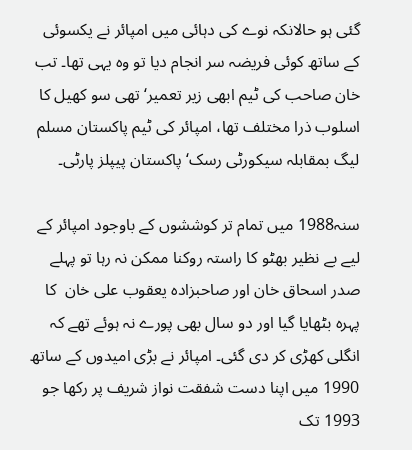گئی ہو حالانکہ نوے کی دہائی میں امپائر نے یکسوئی کے ساتھ کوئی فریضہ سر انجام دیا تو وہ یہی تھا۔ تب خان صاحب کی ٹیم ابھی زیر تعمیر‘ تھی سو کھیل کا اسلوب ذرا مختلف تھا، امپائر کی ٹیم پاکستان مسلم لیگ بمقابلہ سیکورٹی رسک‘ پاکستان پیپلز پارٹی۔

سنہ1988 میں تمام تر کوششوں کے باوجود امپائر کے لیے بے نظیر بھٹو کا راستہ روکنا ممکن نہ رہا تو پہلے صدر اسحاق خان اور صاحبزادہ یعقوب علی خان  کا پہرہ بٹھایا گیا اور دو سال بھی پورے نہ ہوئے تھے کہ انگلی کھڑی کر دی گئی۔ امپائر نے بڑی امیدوں کے ساتھ 1990 میں اپنا دست شفقت نواز شریف پر رکھا جو 1993 تک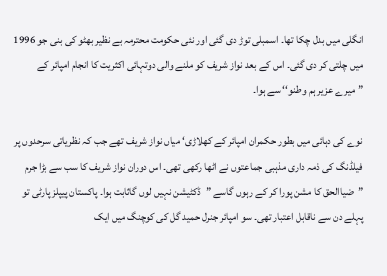انگلی میں بدل چکا تھا۔ اسمبلی توڑ دی گئی اور نئی حکومت محترمہ بے نظیر بھٹو کی بنی جو 1996 میں چلتی کر دی گئی۔ اس کے بعد نواز شریف کو ملنے والی دوتہائی اکثریت کا انجام امپائر کے ”میرے عزیر ہم وطنو‘‘ سے ہوا۔

نوے کی دہائی میں بطور حکمران امپائر کے کھلاڑی‘ میاں نواز شریف تھے جب کہ نظریاتی سرحدوں پر فیلڈنگ کی ذمہ داری مذہبی جماعتوں نے اٹھا رکھی تھی۔ اس دوران نواز شریف کا سب سے بڑا جرم ”ضیاالحق کا مشن پورا کر کے رہوں گاسے ”ڈکٹیشن نہیں لوں گاثابت ہوا۔ پاکستان پیپلز پارٹی تو پہلے دن سے ناقابل اعتبار تھی۔ سو امپائر جنرل حمید گل کی کوچنگ میں ایک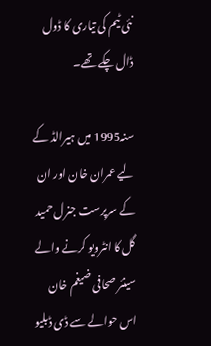نئی ٹیم کی تیاری کا ڈول ڈال چکے تھے۔

سنہ1995 میں ہیرالڈ کے لیے عمران خان اور ان کے سرپرست جنرل حمید گل کا انٹرویو کرنے والے سینئر صحافی ضیغم خان اس حوالے سے ڈی ڈبلیو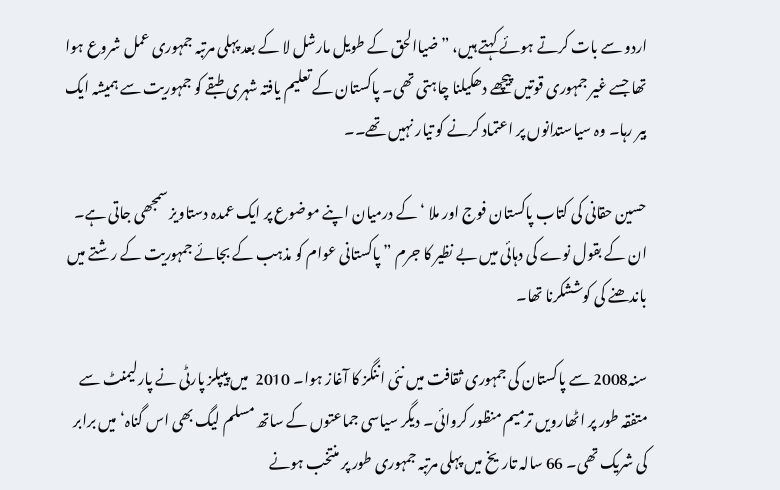اردو سے بات کرتے ہوئے کہتے ہیں، ”ضیاالحق کے طویل مارشل لا کے بعد پہلی مرتبہ جمہوری عمل شروع ہوا تھا جسے غیر جمہوری قوتیں پیچھے دھکیلنا چاہتی تھی۔ پاکستان کے تعلیم یافتہ شہری طبقے کو جمہوریت سے ہمیشہ ایک بیر رہا۔ وہ سیاستدانوں پر اعتماد کرنے کو تیار نہیں تھے۔۔

حسین حقانی کی کتاب پاکستان فوج اور ملا ‘ کے درمیان اپنے موضوع پر ایک عمدہ دستاویز سمجھی جاتی ہے۔ ان کے بقول نوے کی دہائی میں بے نظیر کا جرم ”پاکستانی عوام کو مذہب کے بجائے جمہوریت کے رشتے میں باندھنے کی کوششکرنا تھا۔

سنہ2008 سے پاکستان کی جمہوری ثقافت میں نئی اننگز کا آغاز ہوا۔ 2010  میں پیپلز پارٹی نے پارلیمنٹ سے متفقہ طور پر اٹھارویں ترمیم منظور کروائی۔ دیگر سیاسی جماعتوں کے ساتھ مسلم لیگ بھی اس گناہ‘ میں برابر کی شریک تھی۔ 66 سالہ تاریخ میں پہلی مرتبہ جمہوری طور پر منتخب ہونے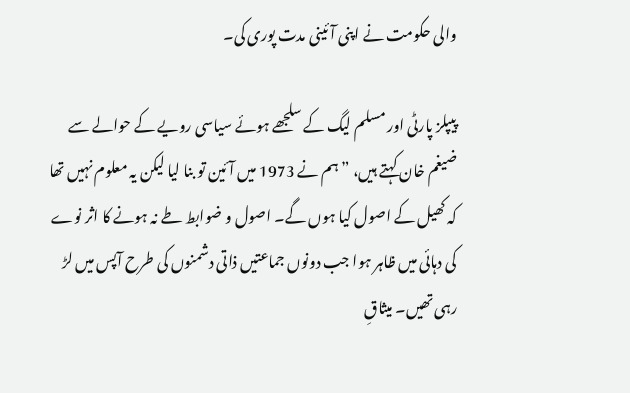والی حکومت نے اپنی آئینی مدت پوری کی۔

پیپلز پارٹی اور مسلم لیگ کے سلجھے ہوئے سیاسی رویے کے حوالے سے ضیغم خان کہتے ہیں، ”ہم نے 1973 میں آئین تو بنا لیا لیکن یہ معلوم نہیں تھا کہ کھیل کے اصول کیا ہوں گے۔ اصول و ضوابط طے نہ ہونے کا اثر نوے کی دہائی میں ظاہر ہوا جب دونوں جماعتیں ذاتی دشمنوں کی طرح آپس میں لڑ رہی تھیں۔ میثاقِ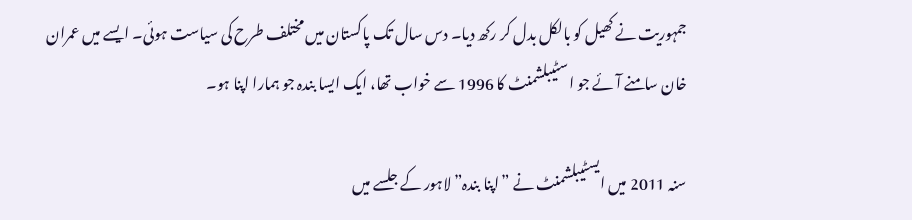جمہوریت نے کھیل کو بالکل بدل کر رکھ دیا۔ دس سال تک پاکستان میں مختلف طرح کی سیاست ہوئی۔ ایسے میں عمران خان سامنے آئے جو اسٹیبلشمنٹ کا 1996 سے خواب تھا، ایک ایسا بندہ جو ہمارا اپنا ہو۔

سنہ 2011 میں ایسٹیبلشمنٹ نے ”اپنا بندہ” لاہور کے جلسے میں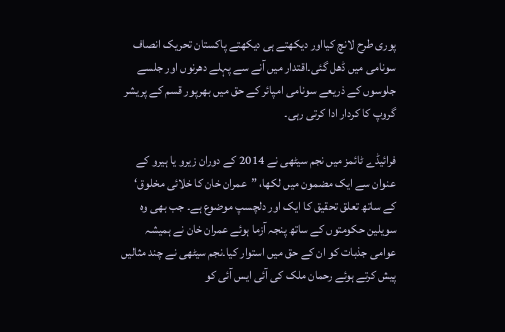پوری طرح لانچ کیااور دیکھتے ہی دیکھتے پاکستان تحریک انصاف سونامی میں ڈھل گئی۔اقتدار میں آنے سے پہلے دھرنوں اور جلسے جلوسوں کے ذریعے سونامی امپائر کے حق میں بھرپور قسم کے پریشر گروپ کا کردار ادا کرتی رہی۔

فرائیڈے ٹائمز میں نجم سیٹھی نے 2014 کے دوران زیرو یا ہیرو کے عنوان سے ایک مضمون میں لکھا، ”عمران خان کا خلائی مخلوق‘ کے ساتھ تعلق تحقیق کا ایک اور دلچسپ موضوع ہے۔ جب بھی وہ سویلین حکومتوں کے ساتھ پنجہ آزما ہوئے عمران خان نے ہمیشہ عوامی جذبات کو ان کے حق میں استوار کیا۔نجم سیٹھی نے چند مثالیں پیش کرتے ہوئے رحمان ملک کی آئی ایس آئی کو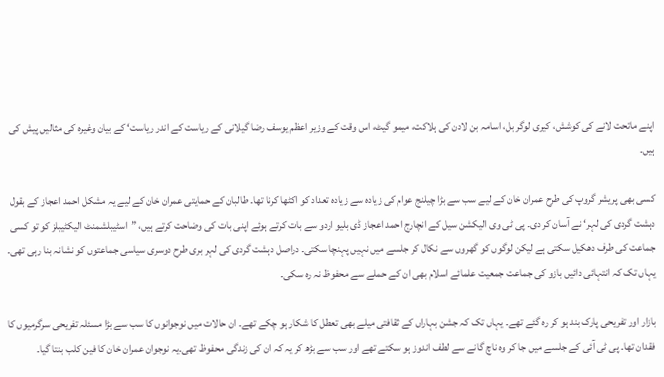اپنے ماتحت لانے کی کوشش، کیری لوگر بل، اسامہ بن لادن کی ہلاکت، میمو گیٹ، اس وقت کے وزیر اعظم یوسف رضا گیلانی کے ریاست کے اندر ریاست‘ کے بیان وغیرہ کی مثالیں پیش کی ہیں۔

کسی بھی پریشر گروپ کی طرح عمران خان کے لیے سب سے بڑا چیلنج عوام کی زیادہ سے زیادہ تعداد کو اکٹھا کرنا تھا۔ طالبان کے حمایتی عمران خان کے لیے یہ مشکل احمد اعجاز کے بقول دہشت گردی کی لہر‘ نے آسان کر دی۔ پی ٹی وی الیکشن سیل کے انچارج احمد اعجاز ڈی بلیو اردو سے بات کرتے ہوئے اپنی بات کی وضاحت کرتے ہیں، ”اسٹیبلشمنٹ الیکٹیبلز کو تو کسی جماعت کی طرف دھکیل سکتی ہے لیکن لوگوں کو گھروں سے نکال کر جلسے میں نہیں پہنچا سکتی۔ دراصل دہشت گردی کی لہر بری طرح دوسری سیاسی جماعتوں کو نشانہ بنا رہی تھی۔ یہاں تک کہ انتہائی دائیں بازو کی جماعت جمعیت علمائے اسلام بھی ان کے حملے سے محفوظ نہ رہ سکی۔

بازار اور تفریحی پارک بند ہو کر رہ گئے تھے۔ یہاں تک کہ جشن بہاراں کے ثقافتی میلے بھی تعطل کا شکار ہو چکے تھے۔ ان حالات میں نوجوانوں کا سب سے بڑا مسئلہ تفریحی سرگرمیوں کا فقدان تھا۔ پی ٹی آئی کے جلسے میں جا کر وہ ناچ گانے سے لطف اندوز ہو سکتے تھے اور سب سے بڑھ کر یہ کہ ان کی زندگی محفوظ تھی۔یہ نوجوان عمران خان کا فین کلب بنتا گیا۔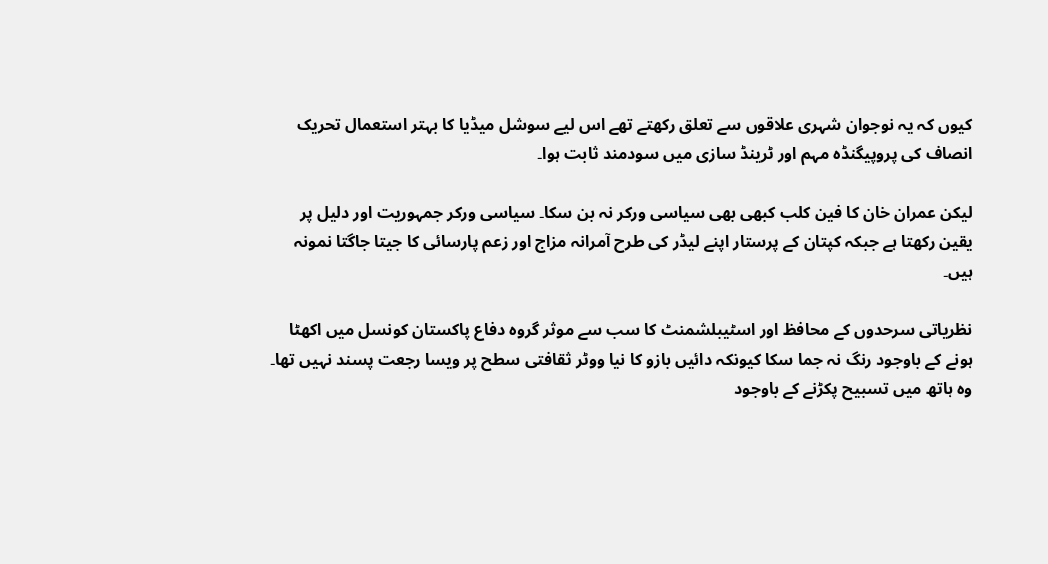کیوں کہ یہ نوجوان شہری علاقوں سے تعلق رکھتے تھے اس لیے سوشل میڈیا کا بہتر استعمال تحریک انصاف کی پروپیگنڈہ مہم اور ٹرینڈ سازی میں سودمند ثابت ہوا۔

لیکن عمران خان کا فین کلب کبھی بھی سیاسی ورکر نہ بن سکا۔ سیاسی ورکر جمہوریت اور دلیل پر یقین رکھتا ہے جبکہ کپتان کے پرستار اپنے لیڈر کی طرح آمرانہ مزاج اور زعم پارسائی کا جیتا جاگتا نمونہ ہیں۔

نظریاتی سرحدوں کے محافظ اور اسٹیبلشمنٹ کا سب سے موثر گروہ دفاع پاکستان کونسل میں اکھٹا ہونے کے باوجود رنگ نہ جما سکا کیونکہ دائیں بازو کا نیا ووٹر ثقافتی سطح پر ویسا رجعت پسند نہیں تھا۔ وہ ہاتھ میں تسبیح پکڑنے کے باوجود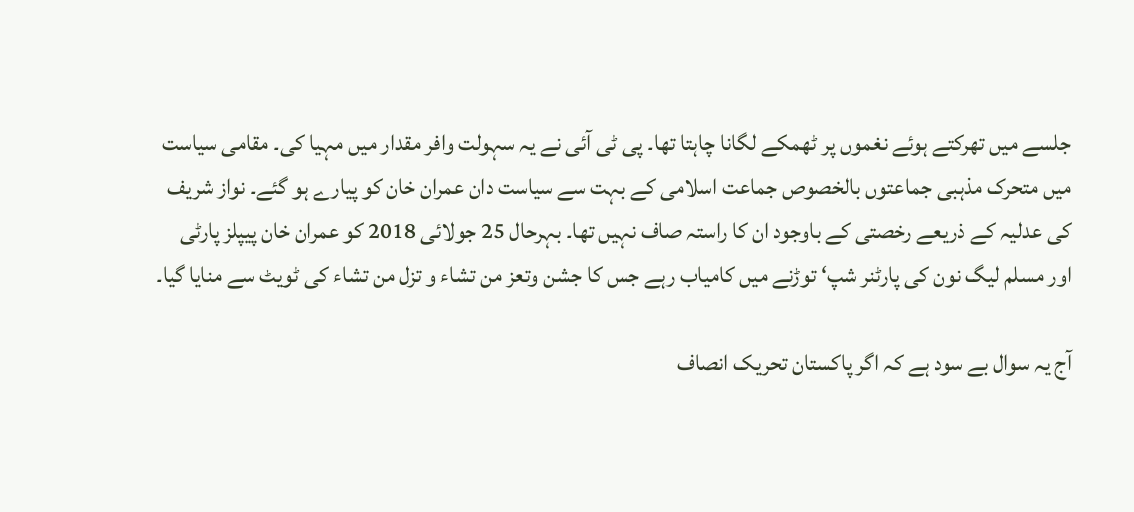جلسے میں تھرکتے ہوئے نغموں پر ٹھمکے لگانا چاہتا تھا۔ پی ٹی آئی نے یہ سہولت وافر مقدار میں مہیا کی۔ مقامی سیاست میں متحرک مذہبی جماعتوں بالخصوص جماعت اسلامی کے بہت سے سیاست دان عمران خان کو پیارے ہو گئے۔ نواز شریف کی عدلیہ کے ذریعے رخصتی کے باوجود ان کا راستہ صاف نہیں تھا۔ بہرحال 25 جولائی 2018 کو عمران خان پیپلز پارٹی اور مسلم لیگ نون کی پارٹنر شپ‘ توڑنے میں کامیاب رہے جس کا جشن وتعز من تشاء و تزل من تشاء کی ٹویٹ سے منایا گیا۔

آج یہ سوال بے سود ہے کہ اگر پاکستان تحریک انصاف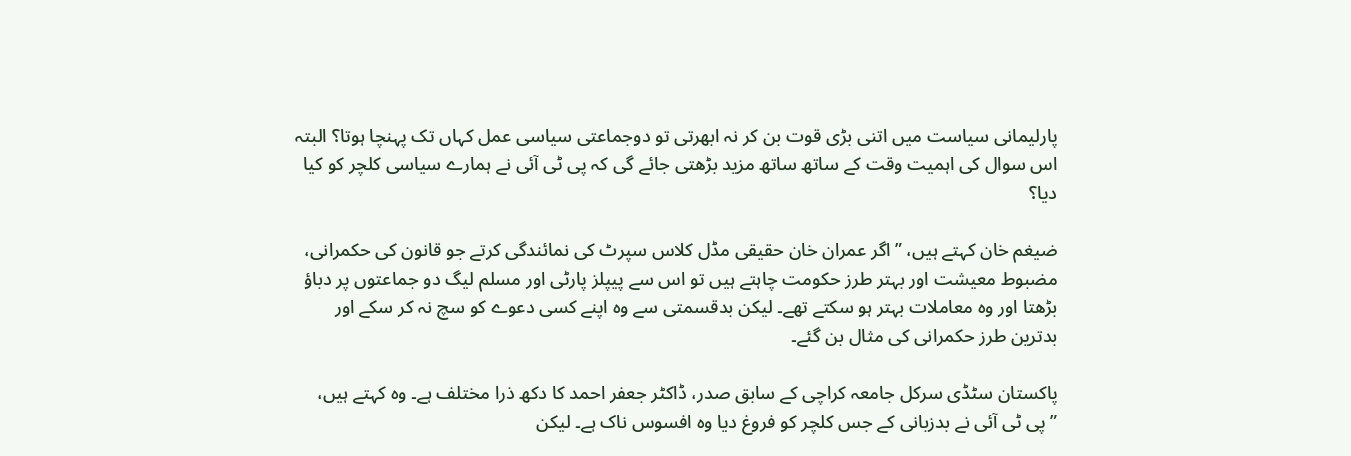پارلیمانی سیاست میں اتنی بڑی قوت بن کر نہ ابھرتی تو دوجماعتی سیاسی عمل کہاں تک پہنچا ہوتا؟ البتہ اس سوال کی اہمیت وقت کے ساتھ ساتھ مزید بڑھتی جائے گی کہ پی ٹی آئی نے ہمارے سیاسی کلچر کو کیا دیا؟

ضیغم خان کہتے ہیں، ”اگر عمران خان حقیقی مڈل کلاس سپرٹ کی نمائندگی کرتے جو قانون کی حکمرانی، مضبوط معیشت اور بہتر طرز حکومت چاہتے ہیں تو اس سے پیپلز پارٹی اور مسلم لیگ دو جماعتوں پر دباؤ بڑھتا اور وہ معاملات بہتر ہو سکتے تھے۔ لیکن بدقسمتی سے وہ اپنے کسی دعوے کو سچ نہ کر سکے اور بدترین طرز حکمرانی کی مثال بن گئے۔

پاکستان سٹڈی سرکل جامعہ کراچی کے سابق صدر، ڈاکٹر جعفر احمد کا دکھ ذرا مختلف ہے۔ وہ کہتے ہیں، ”پی ٹی آئی نے بدزبانی کے جس کلچر کو فروغ دیا وہ افسوس ناک ہے۔ لیکن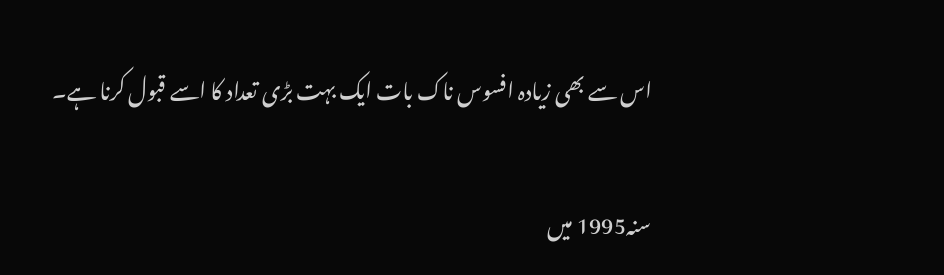اس سے بھی زیادہ افسوس ناک بات ایک بہت بڑی تعداد کا اسے قبول کرنا ہے۔

سنہ1995 میں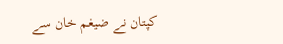کپتان نے ضیغم خان سے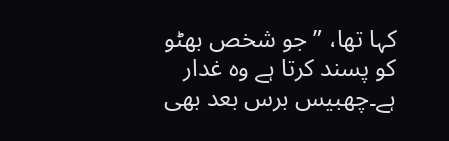کہا تھا، ”جو شخص بھٹو کو پسند کرتا ہے وہ غدار ہے۔چھبیس برس بعد بھی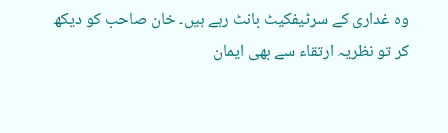وہ غداری کے سرٹیفکیٹ بانٹ رہے ہیں۔ خان صاحب کو دیکھ کر تو نظریہ ارتقاء سے بھی ایمان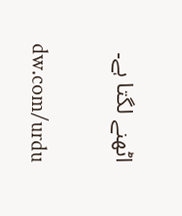اٹھنے لگتا ہے۔

dw.com/urdu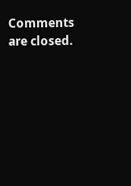Comments are closed.